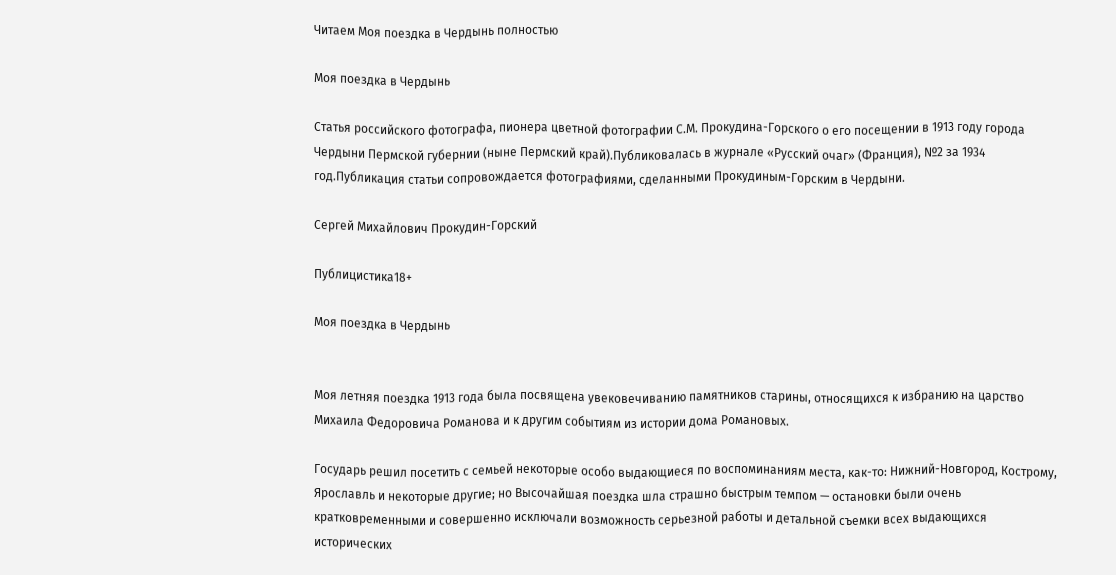Читаем Моя поездка в Чердынь полностью

Моя поездка в Чердынь

Статья российского фотографа, пионера цветной фотографии С.М. Прокудина-Горского о его посещении в 1913 году города Чердыни Пермской губернии (ныне Пермский край).Публиковалась в журнале «Русский очаг» (Франция), №2 за 1934 год.Публикация статьи сопровождается фотографиями, сделанными Прокудиным-Горским в Чердыни.

Сергей Михайлович Прокудин-Горский

Публицистика18+

Моя поездка в Чердынь


Моя летняя поездка 1913 года была посвящена увековечиванию памятников старины, относящихся к избранию на царство Михаила Федоровича Романова и к другим событиям из истории дома Романовых.

Государь решил посетить с семьей некоторые особо выдающиеся по воспоминаниям места, как-то: Нижний-Новгород, Кострому, Ярославль и некоторые другие; но Высочайшая поездка шла страшно быстрым темпом — остановки были очень кратковременными и совершенно исключали возможность серьезной работы и детальной съемки всех выдающихся исторических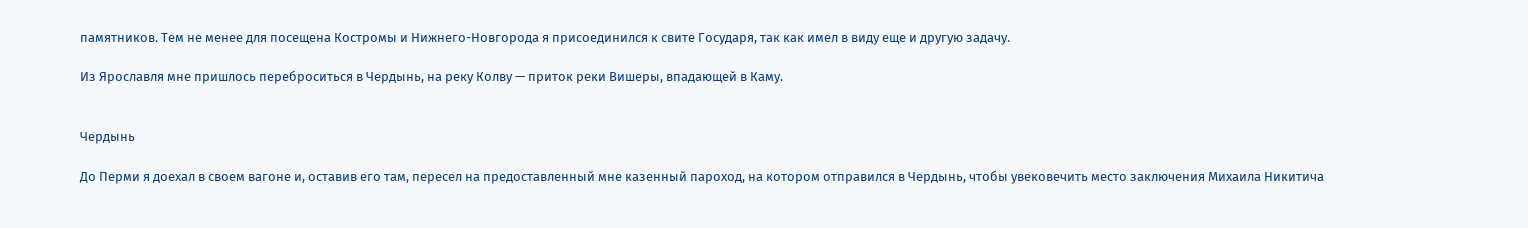памятников. Тем не менее для посещена Костромы и Нижнего-Новгорода я присоединился к свите Государя, так как имел в виду еще и другую задачу.

Из Ярославля мне пришлось переброситься в Чердынь, на реку Колву — приток реки Вишеры, впадающей в Каму.


Чердынь

До Перми я доехал в своем вагоне и, оставив его там, пересел на предоставленный мне казенный пароход, на котором отправился в Чердынь, чтобы увековечить место заключения Михаила Никитича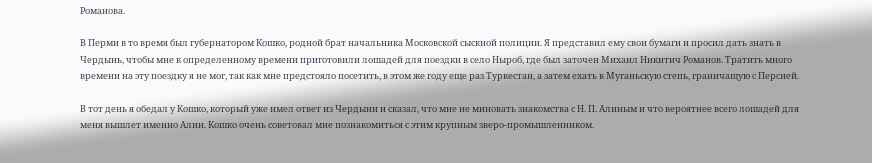Романова.

В Перми в то время был губернатором Кошко, родной брат начальника Московской сыскной полиции. Я представил ему свои бумаги и просил дать знать в Чердынь, чтобы мне к определенному времени приготовили лошадей для поездки в село Ныроб, где был заточен Михаил Никитич Романов. Тратить много времени на эту поездку я не мог, так как мне предстояло посетить, в этом же году еще раз Туркестан, а затем ехать в Муганьскую степь, граничащую с Персией.

В тот день я обедал у Кошко, который уже имел ответ из Чердыни и сказал, что мне не миновать знакомства с Н. П. Алиным и что вероятнее всего лошадей для меня вышлет именно Алин. Кошко очень советовал мне познакомиться с этим крупным зверо-промышленником.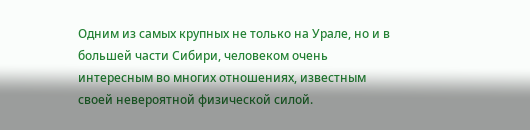Одним из самых крупных не только на Урале, но и в большей части Сибири, человеком очень интересным во многих отношениях, известным своей невероятной физической силой.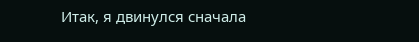Итак, я двинулся сначала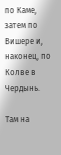по Каме, затем по Вишере и, наконец, по Колве в Чердынь.

Там на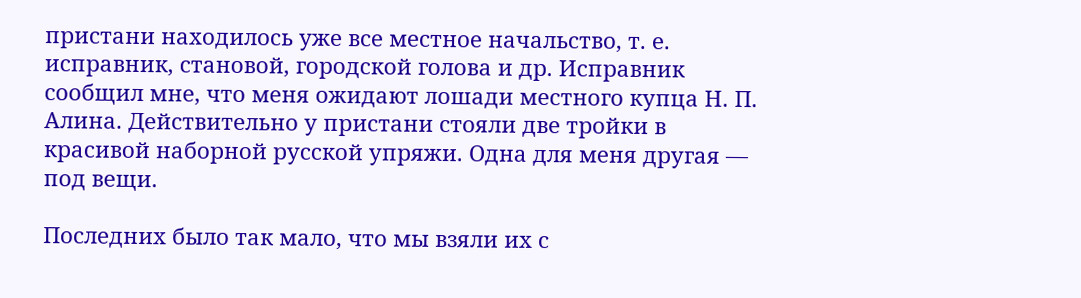пристани находилось уже все местное начальство, т. е. исправник, становой, городской голова и др. Исправник сообщил мне, что меня ожидают лошади местного купца Н. П. Алина. Действительно у пристани стояли две тройки в красивой наборной русской упряжи. Одна для меня другая — под вещи.

Последних было так мало, что мы взяли их с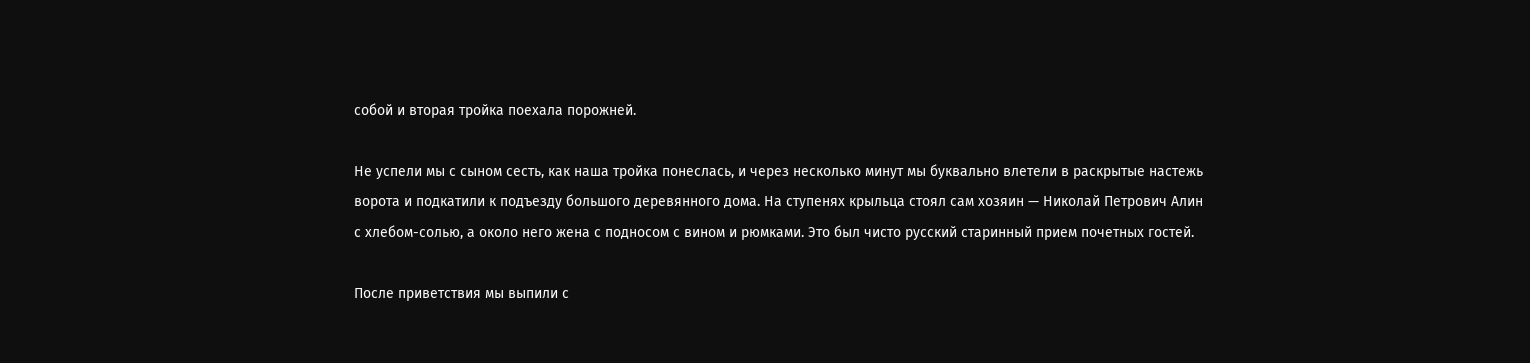собой и вторая тройка поехала порожней.

Не успели мы с сыном сесть, как наша тройка понеслась, и через несколько минут мы буквально влетели в раскрытые настежь ворота и подкатили к подъезду большого деревянного дома. На ступенях крыльца стоял сам хозяин — Николай Петрович Алин с хлебом-солью, а около него жена с подносом с вином и рюмками. Это был чисто русский старинный прием почетных гостей.

После приветствия мы выпили с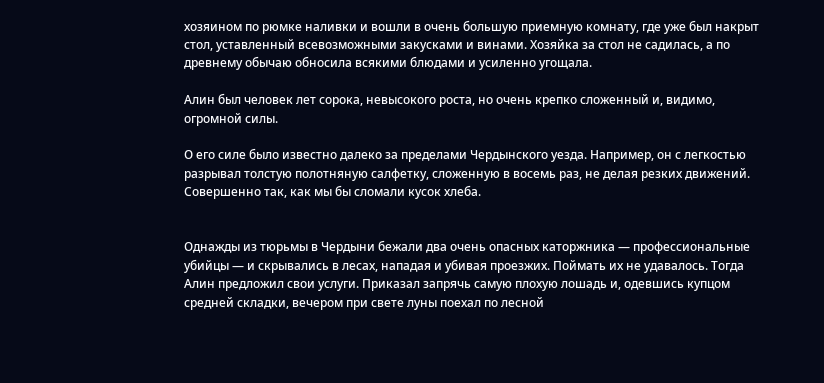хозяином по рюмке наливки и вошли в очень большую приемную комнату, где уже был накрыт стол, уставленный всевозможными закусками и винами. Хозяйка за стол не садилась, а по древнему обычаю обносила всякими блюдами и усиленно угощала.

Алин был человек лет сорока, невысокого роста, но очень крепко сложенный и, видимо, огромной силы.

О его силе было известно далеко за пределами Чердынского уезда. Например, он с легкостью разрывал толстую полотняную салфетку, сложенную в восемь раз, не делая резких движений. Совершенно так, как мы бы сломали кусок хлеба.


Однажды из тюрьмы в Чердыни бежали два очень опасных каторжника — профессиональные убийцы — и скрывались в лесах, нападая и убивая проезжих. Поймать их не удавалось. Тогда Алин предложил свои услуги. Приказал запрячь самую плохую лошадь и, одевшись купцом средней складки, вечером при свете луны поехал по лесной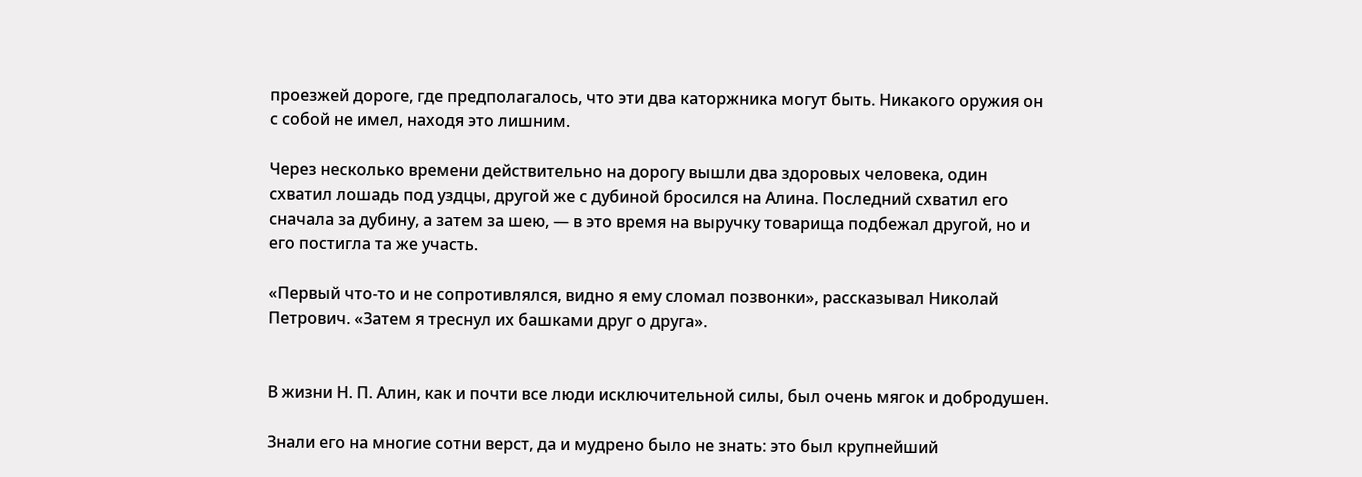проезжей дороге, где предполагалось, что эти два каторжника могут быть. Никакого оружия он с собой не имел, находя это лишним.

Через несколько времени действительно на дорогу вышли два здоровых человека, один схватил лошадь под уздцы, другой же с дубиной бросился на Алина. Последний схватил его сначала за дубину, а затем за шею, — в это время на выручку товарища подбежал другой, но и его постигла та же участь.

«Первый что-то и не сопротивлялся, видно я ему сломал позвонки», рассказывал Николай Петрович. «Затем я треснул их башками друг о друга».


В жизни Н. П. Алин, как и почти все люди исключительной силы, был очень мягок и добродушен.

Знали его на многие сотни верст, да и мудрено было не знать: это был крупнейший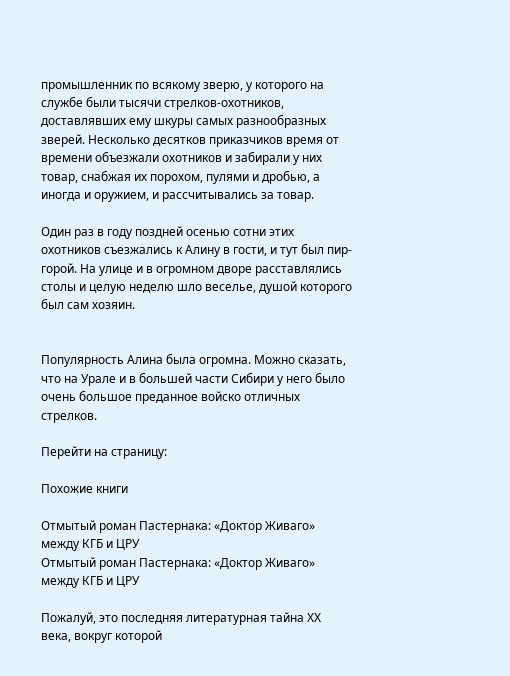промышленник по всякому зверю, у которого на службе были тысячи стрелков-охотников, доставлявших ему шкуры самых разнообразных зверей. Несколько десятков приказчиков время от времени объезжали охотников и забирали у них товар, снабжая их порохом, пулями и дробью, а иногда и оружием, и рассчитывались за товар.

Один раз в году поздней осенью сотни этих охотников съезжались к Алину в гости, и тут был пир-горой. На улице и в огромном дворе расставлялись столы и целую неделю шло веселье, душой которого был сам хозяин.


Популярность Алина была огромна. Можно сказать, что на Урале и в большей части Сибири у него было очень большое преданное войско отличных стрелков.

Перейти на страницу:

Похожие книги

Отмытый роман Пастернака: «Доктор Живаго» между КГБ и ЦРУ
Отмытый роман Пастернака: «Доктор Живаго» между КГБ и ЦРУ

Пожалуй, это последняя литературная тайна ХХ века, вокруг которой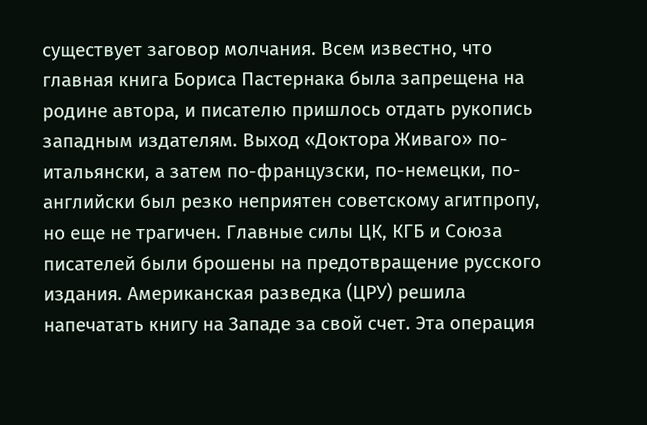существует заговор молчания. Всем известно, что главная книга Бориса Пастернака была запрещена на родине автора, и писателю пришлось отдать рукопись западным издателям. Выход «Доктора Живаго» по-итальянски, а затем по-французски, по-немецки, по-английски был резко неприятен советскому агитпропу, но еще не трагичен. Главные силы ЦК, КГБ и Союза писателей были брошены на предотвращение русского издания. Американская разведка (ЦРУ) решила напечатать книгу на Западе за свой счет. Эта операция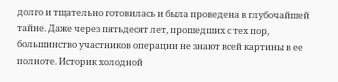долго и тщательно готовилась и была проведена в глубочайшей тайне. Даже через пятьдесят лет, прошедших с тех пор, большинство участников операции не знают всей картины в ее полноте. Историк холодной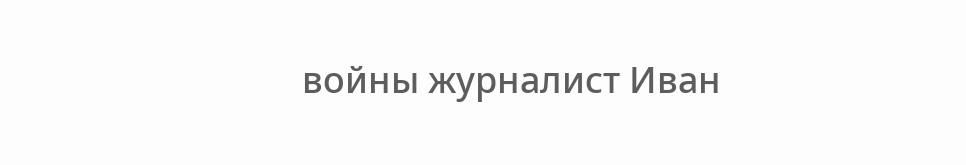войны журналист Иван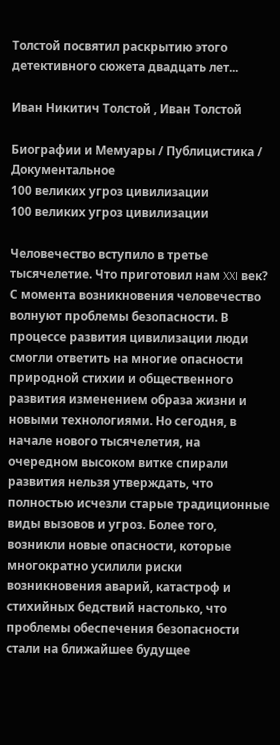Толстой посвятил раскрытию этого детективного сюжета двадцать лет...

Иван Никитич Толстой , Иван Толстой

Биографии и Мемуары / Публицистика / Документальное
100 великих угроз цивилизации
100 великих угроз цивилизации

Человечество вступило в третье тысячелетие. Что приготовил нам XXI век? С момента возникновения человечество волнуют проблемы безопасности. В процессе развития цивилизации люди смогли ответить на многие опасности природной стихии и общественного развития изменением образа жизни и новыми технологиями. Но сегодня, в начале нового тысячелетия, на очередном высоком витке спирали развития нельзя утверждать, что полностью исчезли старые традиционные виды вызовов и угроз. Более того, возникли новые опасности, которые многократно усилили риски возникновения аварий, катастроф и стихийных бедствий настолько, что проблемы обеспечения безопасности стали на ближайшее будущее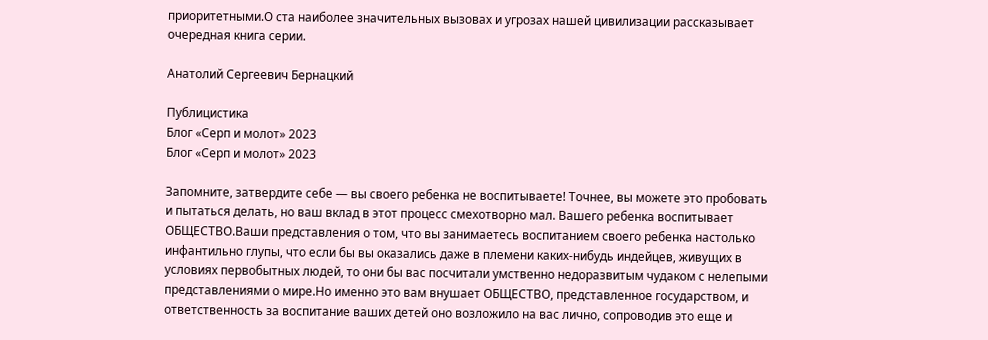приоритетными.О ста наиболее значительных вызовах и угрозах нашей цивилизации рассказывает очередная книга серии.

Анатолий Сергеевич Бернацкий

Публицистика
Блог «Серп и молот» 2023
Блог «Серп и молот» 2023

Запомните, затвердите себе — вы своего ребенка не воспитываете! Точнее, вы можете это пробовать и пытаться делать, но ваш вклад в этот процесс смехотворно мал. Вашего ребенка воспитывает ОБЩЕСТВО.Ваши представления о том, что вы занимаетесь воспитанием своего ребенка настолько инфантильно глупы, что если бы вы оказались даже в племени каких-нибудь индейцев, живущих в условиях первобытных людей, то они бы вас посчитали умственно недоразвитым чудаком с нелепыми представлениями о мире.Но именно это вам внушает ОБЩЕСТВО, представленное государством, и ответственность за воспитание ваших детей оно возложило на вас лично, сопроводив это еще и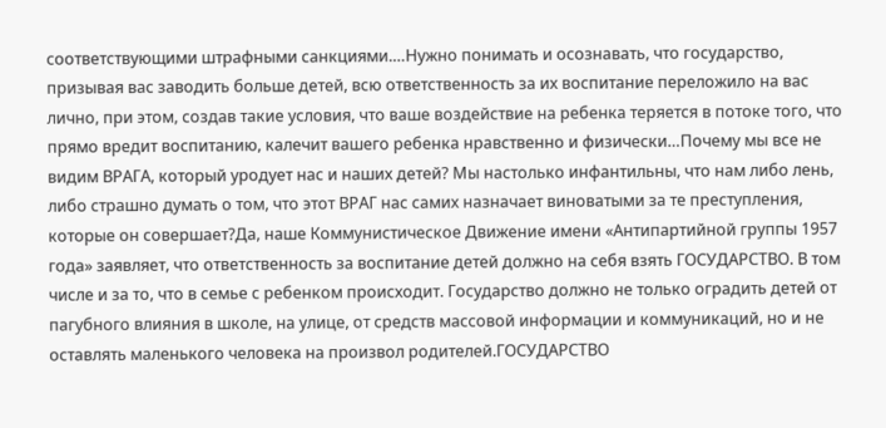соответствующими штрафными санкциями.…Нужно понимать и осознавать, что государство, призывая вас заводить больше детей, всю ответственность за их воспитание переложило на вас лично, при этом, создав такие условия, что ваше воздействие на ребенка теряется в потоке того, что прямо вредит воспитанию, калечит вашего ребенка нравственно и физически…Почему мы все не видим ВРАГА, который уродует нас и наших детей? Мы настолько инфантильны, что нам либо лень, либо страшно думать о том, что этот ВРАГ нас самих назначает виноватыми за те преступления, которые он совершает?Да, наше Коммунистическое Движение имени «Антипартийной группы 1957 года» заявляет, что ответственность за воспитание детей должно на себя взять ГОСУДАРСТВО. В том числе и за то, что в семье с ребенком происходит. Государство должно не только оградить детей от пагубного влияния в школе, на улице, от средств массовой информации и коммуникаций, но и не оставлять маленького человека на произвол родителей.ГОСУДАРСТВО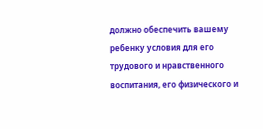должно обеспечить вашему ребенку условия для его трудового и нравственного воспитания, его физического и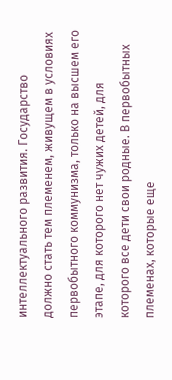интеллектуального развития. Государство должно стать тем племенем, живущем в условиях первобытного коммунизма, только на высшем его этапе, для которого нет чужих детей, для которого все дети свои родные. В первобытных племенах, которые еще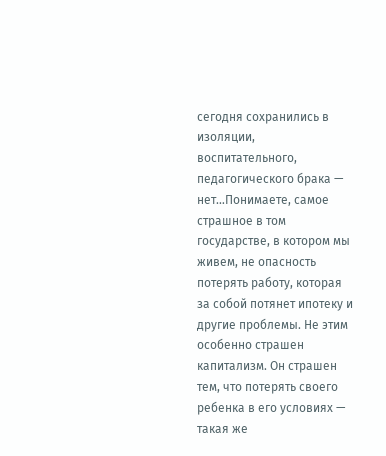сегодня сохранились в изоляции, воспитательного, педагогического брака — нет…Понимаете, самое страшное в том государстве, в котором мы живем, не опасность потерять работу, которая за собой потянет ипотеку и другие проблемы. Не этим особенно страшен капитализм. Он страшен тем, что потерять своего ребенка в его условиях — такая же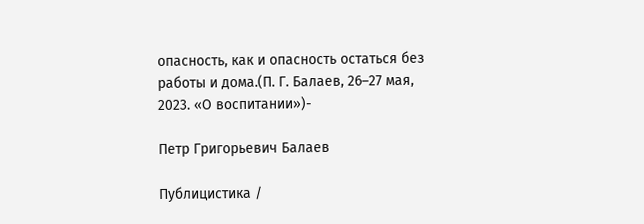опасность, как и опасность остаться без работы и дома.(П. Г. Балаев, 26–27 мая, 2023. «О воспитании»)-

Петр Григорьевич Балаев

Публицистика /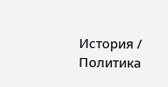История / Политика